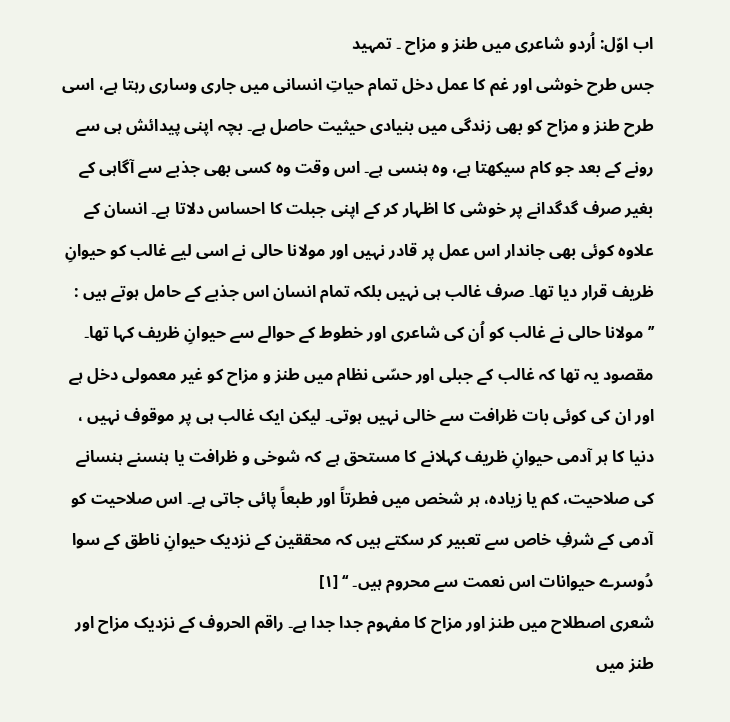اب اوّل: اُردو شاعری میں طنز و مزاح ۔ تمہید
جس طرح خوشی اور غم کا عمل دخل تمام حیاتِ انسانی میں جاری وساری رہتا ہے، اسی طرح طنز و مزاح کو بھی زندگی میں بنیادی حیثیت حاصل ہے۔ بچہ اپنی پیدائش ہی سے رونے کے بعد جو کام سیکھتا ہے، وہ ہنسی ہے۔ اس وقت وہ کسی بھی جذبے سے آگاہی کے بغیر صرف گدگدانے پر خوشی کا اظہار کر کے اپنی جبلت کا احساس دلاتا ہے۔ انسان کے علاوہ کوئی بھی جاندار اس عمل پر قادر نہیں اور مولانا حالی نے اسی لیے غالب کو حیوانِ ظریف قرار دیا تھا۔ صرف غالب ہی نہیں بلکہ تمام انسان اس جذبے کے حامل ہوتے ہیں :
’’مولانا حالی نے غالب کو اُن کی شاعری اور خطوط کے حوالے سے حیوانِ ظریف کہا تھا۔ مقصود یہ تھا کہ غالب کے جبلی اور حسّی نظام میں طنز و مزاح کو غیر معمولی دخل ہے اور ان کی کوئی بات ظرافت سے خالی نہیں ہوتی۔ لیکن ایک غالب ہی پر موقوف نہیں ، دنیا کا ہر آدمی حیوانِ ظریف کہلانے کا مستحق ہے کہ شوخی و ظرافت یا ہنسنے ہنسانے کی صلاحیت، کم یا زیادہ، ہر شخص میں فطرتاً اور طبعاً پائی جاتی ہے۔ اس صلاحیت کو آدمی کے شرفِ خاص سے تعبیر کر سکتے ہیں کہ محققین کے نزدیک حیوانِ ناطق کے سوا دُوسرے حیوانات اس نعمت سے محروم ہیں۔ ‘‘ [۱]
شعری اصطلاح میں طنز اور مزاح کا مفہوم جدا جدا ہے۔ راقم الحروف کے نزدیک مزاح اور طنز میں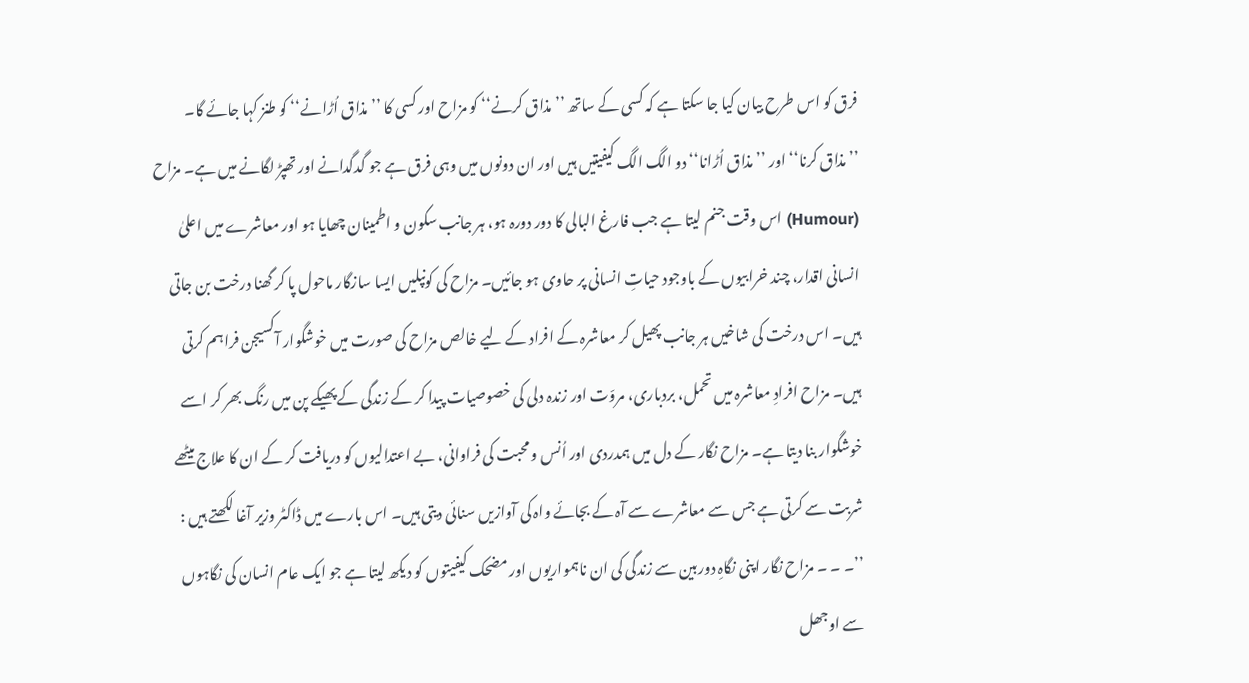فرق کو اس طرح بیان کیا جا سکتا ہے کہ کسی کے ساتھ ’’ مذاق کرنے‘‘ کو مزاح اور کسی کا ’’مذاق اُڑانے‘‘ کو طنز کہا جائے گا۔ ’’مذاق کرنا‘‘ اور ’’مذاق اُڑانا‘‘ دو الگ الگ کیفیتیں ہیں اور ان دونوں میں وہی فرق ہے جو گدگدانے اور تھپڑ لگانے میں ہے۔ مزاح (Humour) اس وقت جنم لیتا ہے جب فارغ البالی کا دور دورہ ہو، ہر جانب سکون و اطمینان چھایا ہو اور معاشرے میں اعلیٰ انسانی اقدار، چند خرابیوں کے باوجود حیاتِ انسانی پر حاوی ہو جائیں۔ مزاح کی کونپلیں ایسا سازگار ماحول پا کر گھنا درخت بن جاتی ہیں۔ اس درخت کی شاخیں ہر جانب پھیل کر معاشرہ کے افراد کے لیے خالص مزاح کی صورت میں خوشگوار آکسیجن فراہم کرتی ہیں۔ مزاح افرادِ معاشرہ میں تحمل، بردباری، مروّت اور زندہ دلی کی خصوصیات پیدا کر کے زندگی کے پھیکے پن میں رنگ بھر کر اسے خوشگوار بنا دیتا ہے۔ مزاح نگار کے دل میں ہمدردی اور اُنس و محبت کی فراوانی، بے اعتدالیوں کو دریافت کر کے ان کا علاج میٹھے شربت سے کرتی ہے جس سے معاشرے سے آہ کے بجائے واہ کی آوازیں سنائی دیتی ہیں۔ اس بارے میں ڈاکٹر وزیر آغا لکھتے ہیں :
’’۔ ۔ ۔ مزاح نگار اپنی نگاہِ دوربین سے زندگی کی ان ناہمواریوں اور مضحک کیفیتوں کو دیکھ لیتا ہے جو ایک عام انسان کی نگاہوں سے اوجھل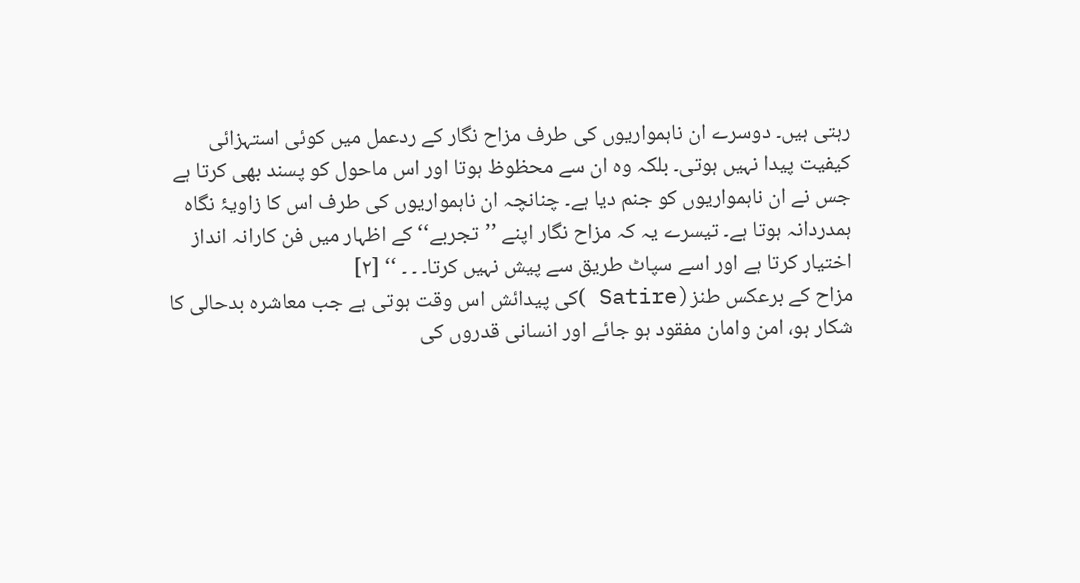رہتی ہیں۔ دوسرے ان ناہمواریوں کی طرف مزاح نگار کے ردعمل میں کوئی استہزائی کیفیت پیدا نہیں ہوتی۔ بلکہ وہ ان سے محظوظ ہوتا اور اس ماحول کو پسند بھی کرتا ہے جس نے ان ناہمواریوں کو جنم دیا ہے۔ چنانچہ ان ناہمواریوں کی طرف اس کا زاویۂ نگاہ ہمدردانہ ہوتا ہے۔ تیسرے یہ کہ مزاح نگار اپنے ’’تجربے‘‘ کے اظہار میں فن کارانہ انداز اختیار کرتا ہے اور اسے سپاٹ طریق سے پیش نہیں کرتا۔ ۔ ۔ ‘‘ [۲]
مزاح کے برعکس طنز(Satire )کی پیدائش اس وقت ہوتی ہے جب معاشرہ بدحالی کا شکار ہو، امن وامان مفقود ہو جائے اور انسانی قدروں کی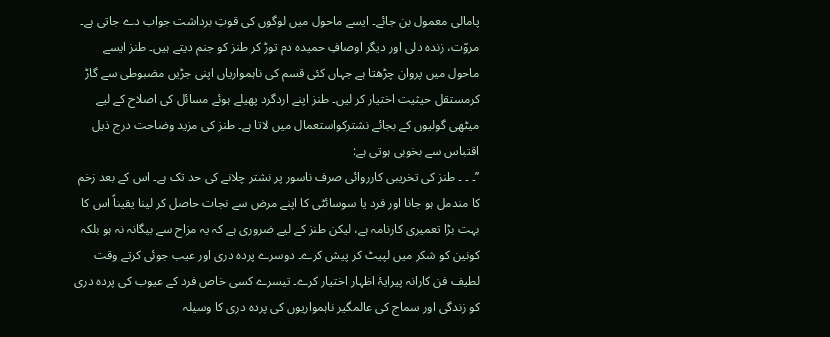پامالی معمول بن جائے۔ ایسے ماحول میں لوگوں کی قوتِ برداشت جواب دے جاتی ہے۔ مروّت، زندہ دلی اور دیگر اوصافِ حمیدہ دم توڑ کر طنز کو جنم دیتے ہیں۔ طنز ایسے ماحول میں پروان چڑھتا ہے جہاں کئی قسم کی ناہمواریاں اپنی جڑیں مضبوطی سے گاڑ کرمستقل حیثیت اختیار کر لیں۔ طنز اپنے اردگرد پھیلے ہوئے مسائل کی اصلاح کے لیے میٹھی گولیوں کے بجائے نشترکواستعمال میں لاتا ہے۔ طنز کی مزید وضاحت درج ذیل اقتباس سے بخوبی ہوتی ہے:
’’۔ ۔ ۔ طنز کی تخریبی کارروائی صرف ناسور پر نشتر چلانے کی حد تک ہے۔ اس کے بعد زخم کا مندمل ہو جانا اور فرد یا سوسائٹی کا اپنے مرض سے نجات حاصل کر لینا یقیناً اس کا بہت بڑا تعمیری کارنامہ ہے، لیکن طنز کے لیے ضروری ہے کہ یہ مزاح سے بیگانہ نہ ہو بلکہ کونین کو شکر میں لپیٹ کر پیش کرے۔ دوسرے پردہ دری اور عیب جوئی کرتے وقت لطیف فن کارانہ پیرایۂ اظہار اختیار کرے۔ تیسرے کسی خاص فرد کے عیوب کی پردہ دری کو زندگی اور سماج کی عالمگیر ناہمواریوں کی پردہ دری کا وسیلہ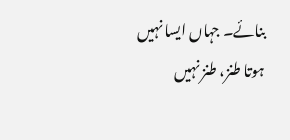بنائے۔ جہاں ایسا نہیں ہوتا طنز، طنز نہیں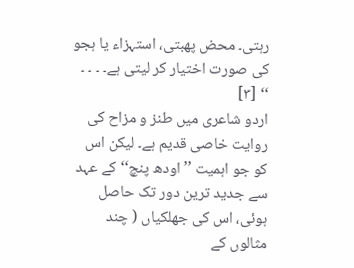رہتی۔ محض پھبتی، استہزاء یا ہجو کی صورت اختیار کر لیتی ہے۔ ۔ ۔ ۔ ‘‘ [۳]
اردو شاعری میں طنز و مزاح کی روایت خاصی قدیم ہے۔ لیکن اس کو جو اہمیت ’’اودھ پنچ‘‘ کے عہد سے جدید ترین دور تک حاصل ہوئی، اس کی جھلکیاں ( چند مثالوں کے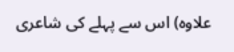علاوہ) اس سے پہلے کی شاعری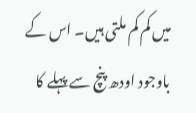میں کم کم ملتی ہیں۔ اس کے باوجود اودھ پنچ سے پہلے کا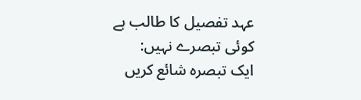عہد تفصیل کا طالب ہے
کوئی تبصرے نہیں:
ایک تبصرہ شائع کریں